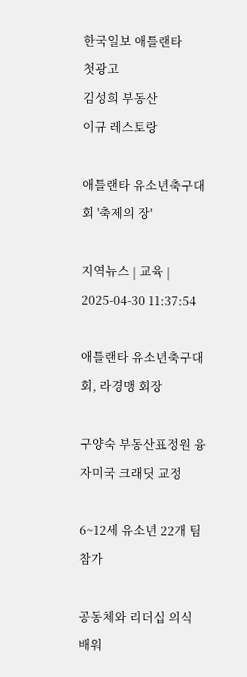한국일보 애틀랜타
첫광고
김성희 부동산
이규 레스토랑

애틀랜타 유소년축구대회 '축제의 장'

지역뉴스 | 교육 | 2025-04-30 11:37:54

애틀랜타 유소년축구대회, 라경맹 회장

구양숙 부동산표정원 융자미국 크래딧 교정

6~12세 유소년 22개 팀 참가

공동체와 리더십 의식 배워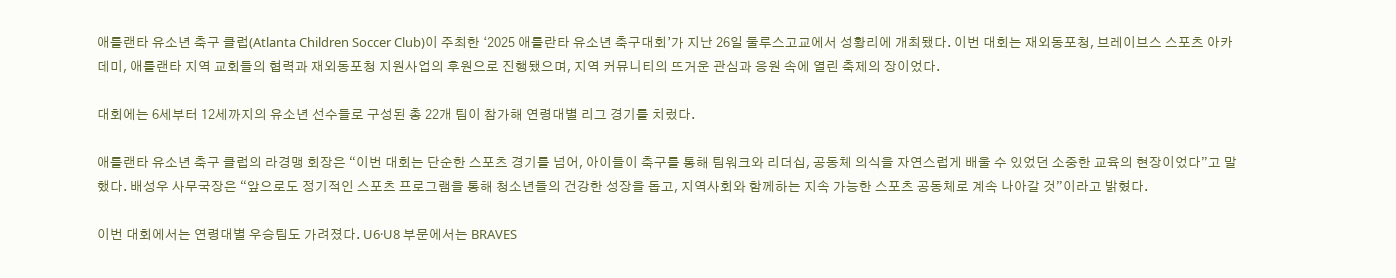애틀랜타 유소년 축구 클럽(Atlanta Children Soccer Club)이 주최한 ‘2025 애틀란타 유소년 축구대회’가 지난 26일 둘루스고교에서 성황리에 개최됐다. 이번 대회는 재외동포청, 브레이브스 스포츠 아카데미, 애틀랜타 지역 교회들의 협력과 재외동포청 지원사업의 후원으로 진행됐으며, 지역 커뮤니티의 뜨거운 관심과 응원 속에 열린 축제의 장이었다.

대회에는 6세부터 12세까지의 유소년 선수들로 구성된 총 22개 팀이 참가해 연령대별 리그 경기를 치렀다.

애틀랜타 유소년 축구 클럽의 라경맹 회장은 “이번 대회는 단순한 스포츠 경기를 넘어, 아이들이 축구를 통해 팀워크와 리더십, 공동체 의식을 자연스럽게 배울 수 있었던 소중한 교육의 현장이었다”고 말했다. 배성우 사무국장은 “앞으로도 정기적인 스포츠 프로그램을 통해 청소년들의 건강한 성장을 돕고, 지역사회와 함께하는 지속 가능한 스포츠 공동체로 계속 나아갈 것”이라고 밝혔다.

이번 대회에서는 연령대별 우승팀도 가려졌다. U6·U8 부문에서는 BRAVES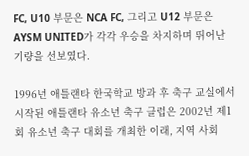FC, U10 부문은 NCA FC, 그리고 U12 부문은 AYSM UNITED가 각각 우승을 차지하며 뛰어난 기량을 선보였다.

1996년 애틀랜타 한국학교 방과 후 축구 교실에서 시작된 애틀랜타 유소년 축구 클럽은 2002년 제1회 유소년 축구 대회를 개최한 이래, 지역 사회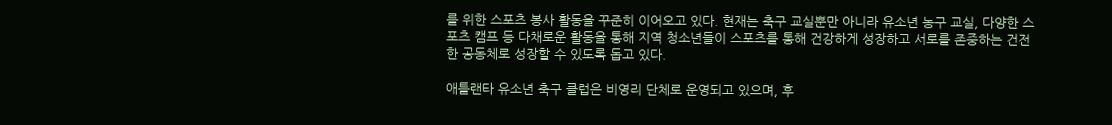를 위한 스포츠 봉사 활동을 꾸준히 이어오고 있다. 현재는 축구 교실뿐만 아니라 유소년 농구 교실, 다양한 스포츠 캠프 등 다채로운 활동을 통해 지역 청소년들이 스포츠를 통해 건강하게 성장하고 서로를 존중하는 건전한 공동체로 성장할 수 있도록 돕고 있다.

애틀랜타 유소년 축구 클럽은 비영리 단체로 운영되고 있으며, 후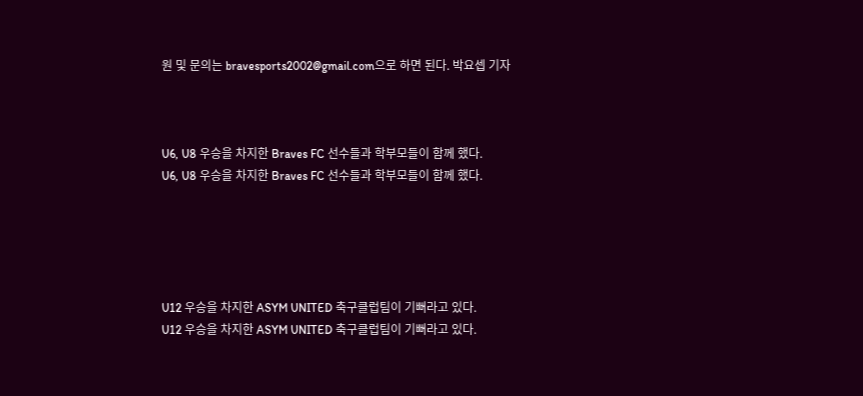원 및 문의는 bravesports2002@gmail.com으로 하면 된다. 박요셉 기자



U6, U8 우승을 차지한 Braves FC 선수들과 학부모들이 함께 했다.
U6, U8 우승을 차지한 Braves FC 선수들과 학부모들이 함께 했다.





U12 우승을 차지한 ASYM UNITED 축구클럽팀이 기뻐라고 있다.
U12 우승을 차지한 ASYM UNITED 축구클럽팀이 기뻐라고 있다.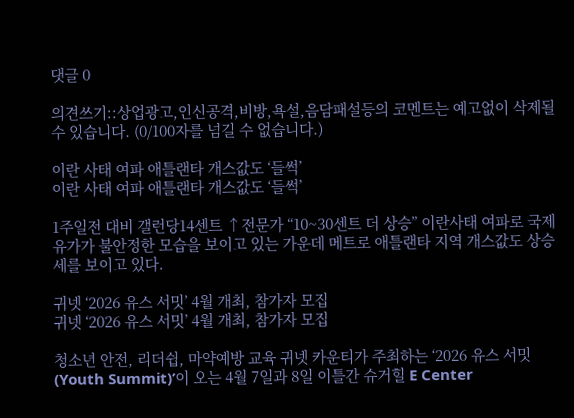댓글 0

의견쓰기::상업광고,인신공격,비방,욕설,음담패설등의 코멘트는 예고없이 삭제될수 있습니다. (0/100자를 넘길 수 없습니다.)

이란 사태 여파 애틀랜타 개스값도 ‘들썩’
이란 사태 여파 애틀랜타 개스값도 ‘들썩’

1주일전 대비 갤런당14센트 ↑전문가 “10~30센트 더 상승” 이란사태 여파로 국제유가가 불안정한 모습을 보이고 있는 가운데 메트로 애틀랜타 지역 개스값도 상승세를 보이고 있다.

귀넷 ‘2026 유스 서밋’ 4월 개최, 참가자 모집
귀넷 ‘2026 유스 서밋’ 4월 개최, 참가자 모집

청소년 안전, 리더쉽, 마약예방 교육 귀넷 카운티가 주최하는 ‘2026 유스 서밋 (Youth Summit)’이 오는 4월 7일과 8일 이틀간 슈거힐 E Center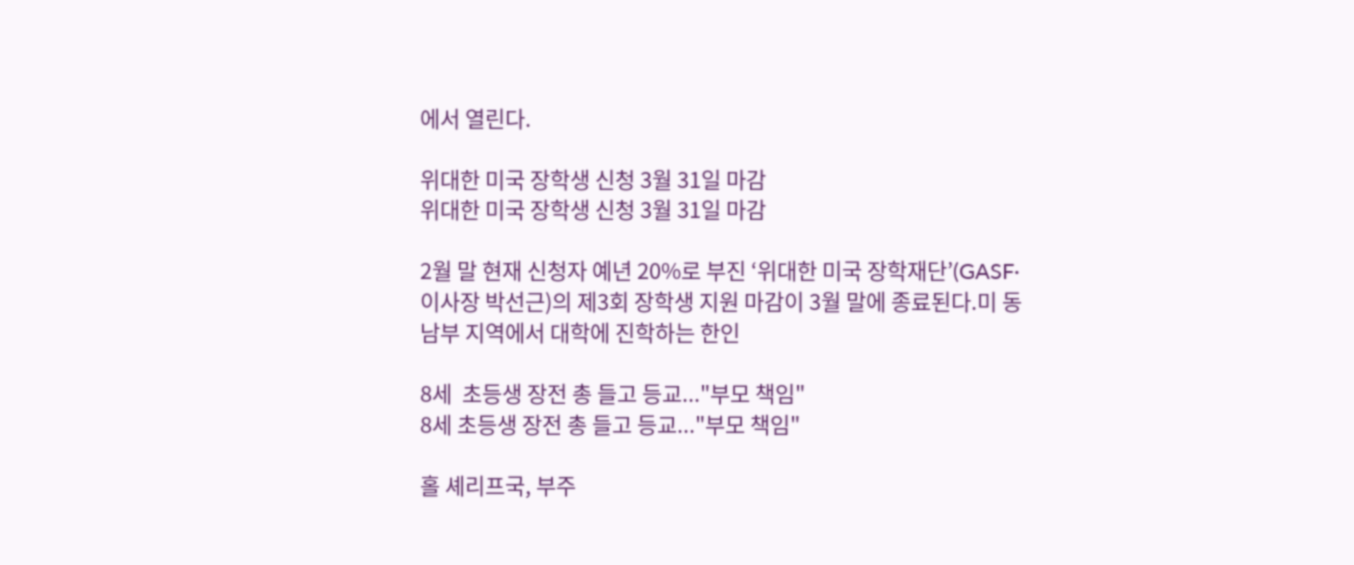에서 열린다.

위대한 미국 장학생 신청 3월 31일 마감
위대한 미국 장학생 신청 3월 31일 마감

2월 말 현재 신청자 예년 20%로 부진 ‘위대한 미국 장학재단’(GASF·이사장 박선근)의 제3회 장학생 지원 마감이 3월 말에 종료된다.미 동남부 지역에서 대학에 진학하는 한인

8세  초등생 장전 총 들고 등교..."부모 책임"
8세 초등생 장전 총 들고 등교..."부모 책임"

홀 셰리프국, 부주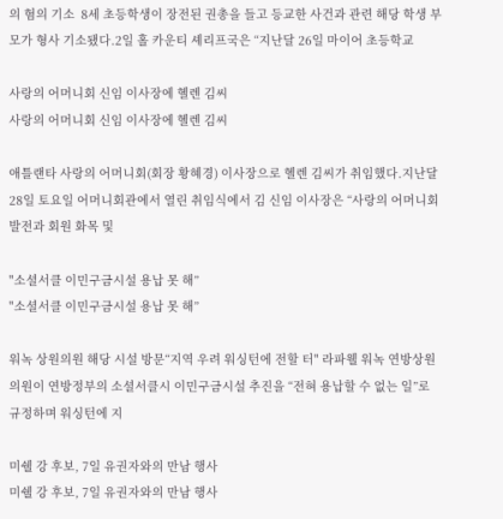의 혐의 기소  8세 초등학생이 장전된 권총을 들고 등교한 사건과 관련 해당 학생 부모가 형사 기소됐다.2일 홀 카운티 셰리프국은 “지난달 26일 마이어 초등학교

사랑의 어머니회 신임 이사장에 헬렌 김씨
사랑의 어머니회 신임 이사장에 헬렌 김씨

애틀랜타 사랑의 어머니회(회장 황혜경) 이사장으로 헬렌 김씨가 취임했다.지난달 28일 토요일 어머니회관에서 열린 취임식에서 김 신임 이사장은 “사랑의 어머니회 발전과 회원 화목 및

"소셜서클 이민구금시설 용납 못 해”
"소셜서클 이민구금시설 용납 못 해”

워녹 상원의원 해당 시설 방문“지역 우려 워싱턴에 전할 터" 라파웰 워녹 연방상원의원이 연방정부의 소셜서클시 이민구금시설 추진을 “전혀 용납할 수 없는 일”로 규정하며 워싱턴에 지

미쉘 강 후보, 7일 유권자와의 만남 행사
미쉘 강 후보, 7일 유권자와의 만남 행사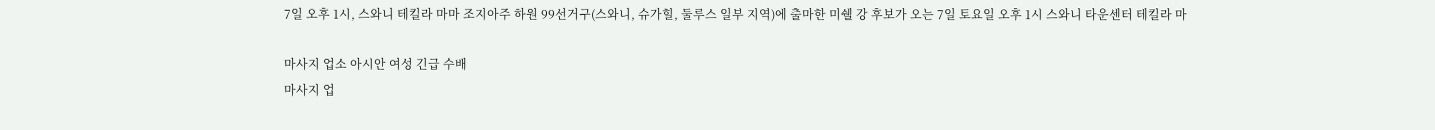7일 오후 1시, 스와니 테킬라 마마 조지아주 하원 99선거구(스와니, 슈가힐, 둘루스 일부 지역)에 출마한 미쉘 강 후보가 오는 7일 토요일 오후 1시 스와니 타운센터 테킬라 마

마사지 업소 아시안 여성 긴급 수배
마사지 업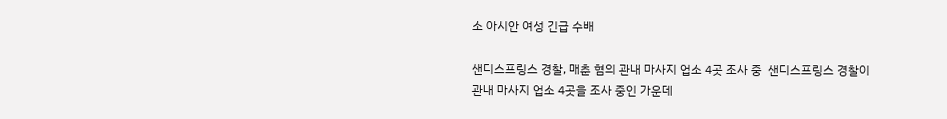소 아시안 여성 긴급 수배

샌디스프링스 경찰, 매춘 혐의 관내 마사지 업소 4곳 조사 중  샌디스프링스 경찰이 관내 마사지 업소 4곳을 조사 중인 가운데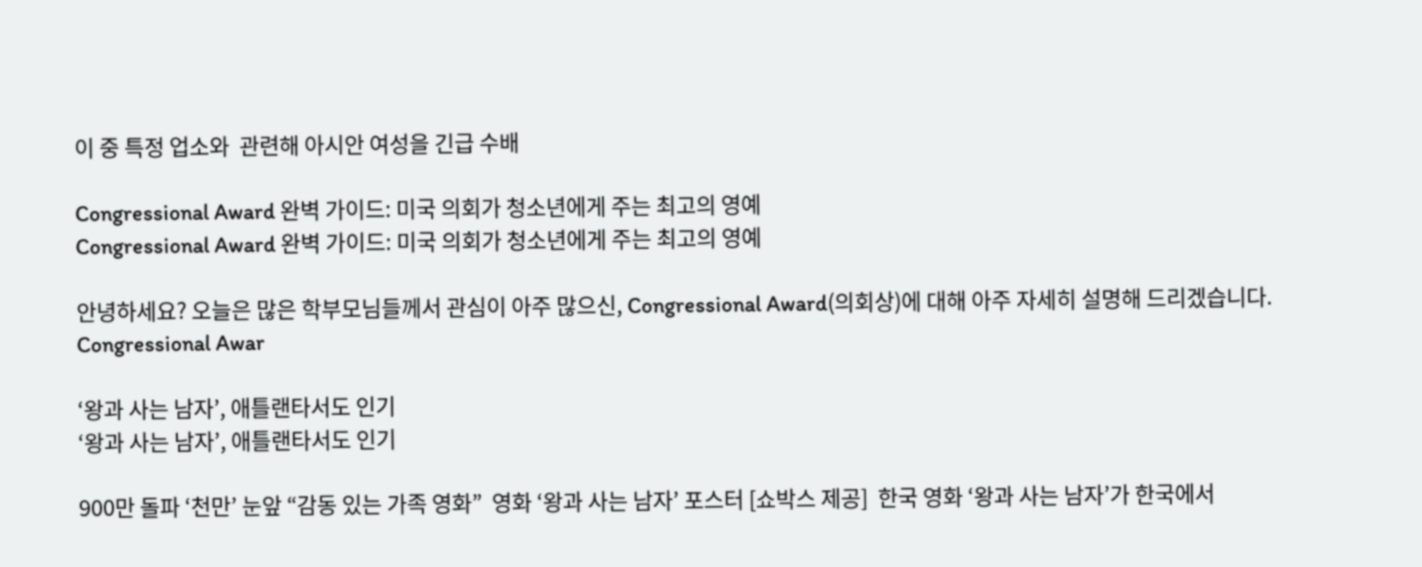이 중 특정 업소와  관련해 아시안 여성을 긴급 수배

Congressional Award 완벽 가이드: 미국 의회가 청소년에게 주는 최고의 영예
Congressional Award 완벽 가이드: 미국 의회가 청소년에게 주는 최고의 영예

안녕하세요? 오늘은 많은 학부모님들께서 관심이 아주 많으신, Congressional Award(의회상)에 대해 아주 자세히 설명해 드리겠습니다. Congressional Awar

‘왕과 사는 남자’, 애틀랜타서도 인기
‘왕과 사는 남자’, 애틀랜타서도 인기

900만 돌파 ‘천만’ 눈앞 “감동 있는 가족 영화”  영화 ‘왕과 사는 남자’ 포스터 [쇼박스 제공]  한국 영화 ‘왕과 사는 남자’가 한국에서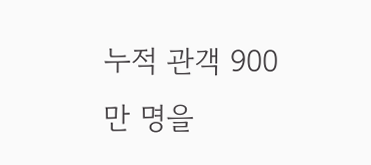누적 관객 900만 명을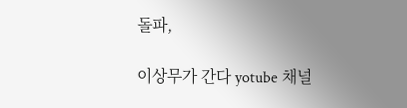돌파,

이상무가 간다 yotube 채널